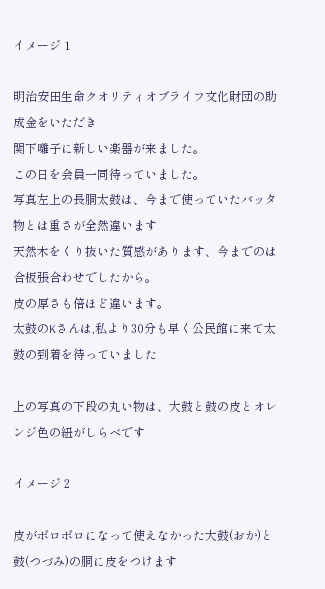イメージ 1

明治安田生命クオリティオブライフ文化財団の助成金をいただき
関下囃子に新しい楽器が来ました。
この日を会員一同待っていました。
写真左上の長胴太鼓は、今まで使っていたバッタ物とは重さが全然違います
天然木をくり抜いた質感があります、今までのは合板張合わせでしたから。
皮の厚さも倍ほど違います。
太鼓のKさんは,私より30分も早く公民館に来て太鼓の到着を待っていました

上の写真の下段の丸い物は、大鼓と鼓の皮とオレンジ色の紐がしらべです

イメージ 2

皮がボロボロになって使えなかった大鼓(おか)と鼓(つづみ)の胴に皮をつけます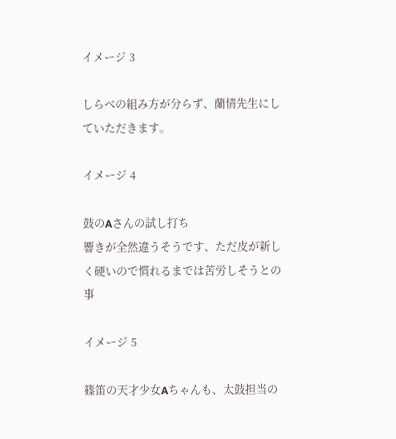イメージ 3

しらべの組み方が分らず、蘭情先生にしていただきます。

イメージ 4

鼓のAさんの試し打ち
響きが全然違うそうです、ただ皮が新しく硬いので慣れるまでは苦労しそうとの事

イメージ 5

篠笛の天才少女Aちゃんも、太鼓担当の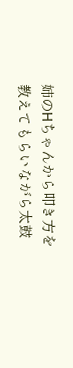姉のHちゃんから叩き方を
教えてもらいながら太鼓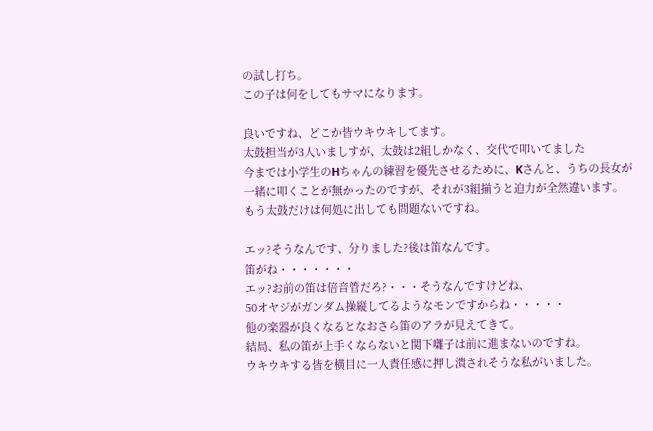の試し打ち。
この子は何をしてもサマになります。

良いですね、どこか皆ウキウキしてます。
太鼓担当が3人いましすが、太鼓は2組しかなく、交代で叩いてました
今までは小学生のHちゃんの練習を優先させるために、Kさんと、うちの長女が
一緒に叩くことが無かったのですが、それが3組揃うと迫力が全然違います。
もう太鼓だけは何処に出しても問題ないですね。

エッ?そうなんです、分りました?後は笛なんです。
笛がね・・・・・・・
エッ?お前の笛は倍音管だろ?・・・そうなんですけどね、
50オヤジがガンダム操縦してるようなモンですからね・・・・・
他の楽器が良くなるとなおさら笛のアラが見えてきて。
結局、私の笛が上手くならないと関下囃子は前に進まないのですね。
ウキウキする皆を横目に一人責任感に押し潰されそうな私がいました。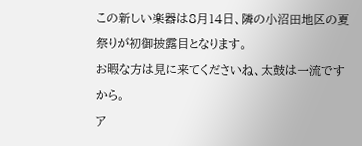この新しい楽器は8月14日、隣の小沼田地区の夏祭りが初御披露目となります。
お暇な方は見に来てくださいね、太鼓は一流ですから。
ア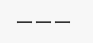ーーー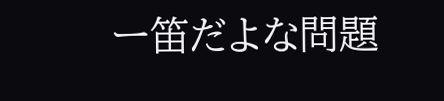ー笛だよな問題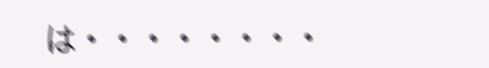は・・・・・・・・